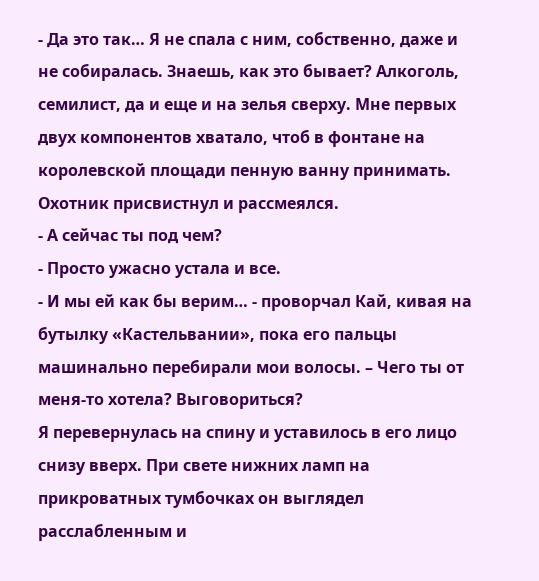- Да это так… Я не спала с ним, собственно, даже и не собиралась. Знаешь, как это бывает? Алкоголь, семилист, да и еще и на зелья сверху. Мне первых двух компонентов хватало, чтоб в фонтане на королевской площади пенную ванну принимать.
Охотник присвистнул и рассмеялся.
- А сейчас ты под чем?
- Просто ужасно устала и все.
- И мы ей как бы верим… - проворчал Кай, кивая на бутылку «Кастельвании», пока его пальцы машинально перебирали мои волосы. – Чего ты от меня-то хотела? Выговориться?
Я перевернулась на спину и уставилось в его лицо снизу вверх. При свете нижних ламп на прикроватных тумбочках он выглядел расслабленным и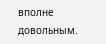вполне довольным.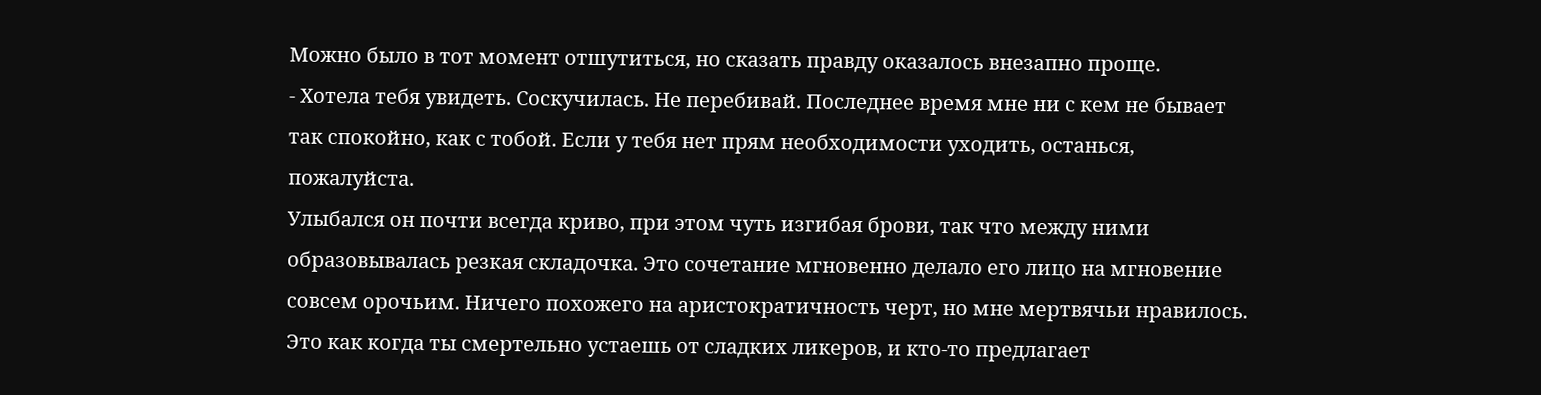Можно было в тот момент отшутиться, но сказать правду оказалось внезапно проще.
- Хотела тебя увидеть. Соскучилась. Не перебивай. Последнее время мне ни с кем не бывает так спокойно, как с тобой. Если у тебя нет прям необходимости уходить, останься, пожалуйста.
Улыбался он почти всегда криво, при этом чуть изгибая брови, так что между ними образовывалась резкая складочка. Это сочетание мгновенно делало его лицо на мгновение совсем орочьим. Ничего похожего на аристократичность черт, но мне мертвячьи нравилось. Это как когда ты смертельно устаешь от сладких ликеров, и кто-то предлагает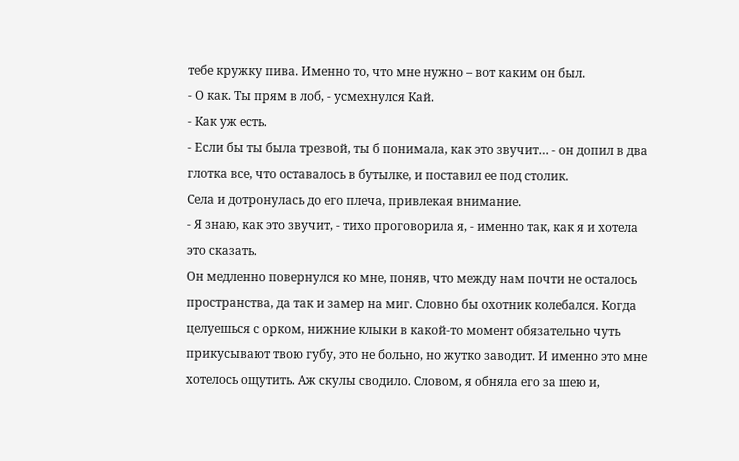тебе кружку пива. Именно то, что мне нужно – вот каким он был.
- О как. Ты прям в лоб, - усмехнулся Кай.
- Как уж есть.
- Если бы ты была трезвой, ты б понимала, как это звучит… - он допил в два глотка все, что оставалось в бутылке, и поставил ее под столик.
Села и дотронулась до его плеча, привлекая внимание.
- Я знаю, как это звучит, - тихо проговорила я, - именно так, как я и хотела это сказать.
Он медленно повернулся ко мне, поняв, что между нам почти не осталось пространства, да так и замер на миг. Словно бы охотник колебался. Когда целуешься с орком, нижние клыки в какой-то момент обязательно чуть прикусывают твою губу, это не больно, но жутко заводит. И именно это мне хотелось ощутить. Аж скулы сводило. Словом, я обняла его за шею и,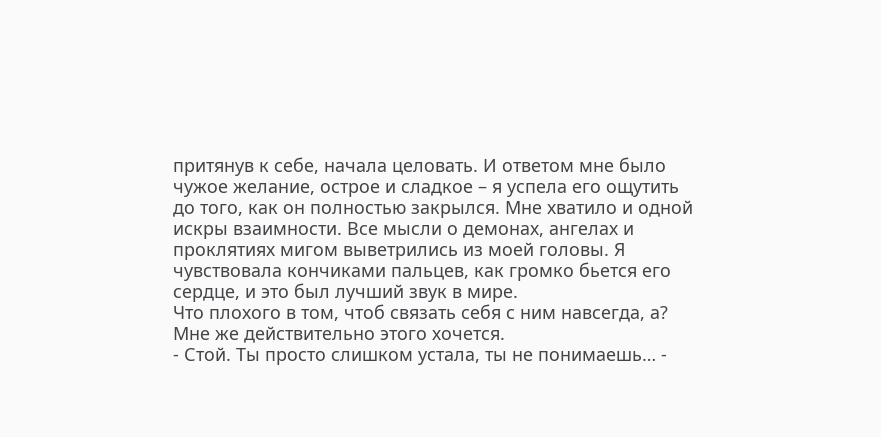притянув к себе, начала целовать. И ответом мне было чужое желание, острое и сладкое – я успела его ощутить до того, как он полностью закрылся. Мне хватило и одной искры взаимности. Все мысли о демонах, ангелах и проклятиях мигом выветрились из моей головы. Я чувствовала кончиками пальцев, как громко бьется его сердце, и это был лучший звук в мире.
Что плохого в том, чтоб связать себя с ним навсегда, а? Мне же действительно этого хочется.
- Стой. Ты просто слишком устала, ты не понимаешь… -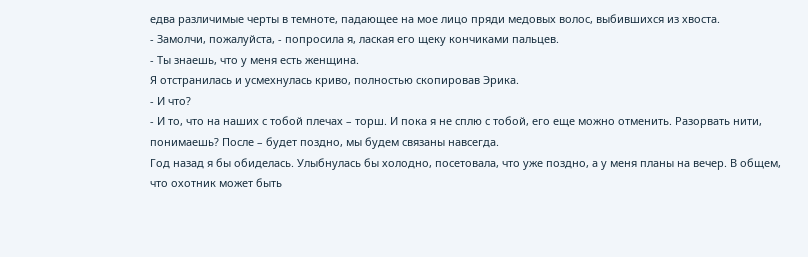едва различимые черты в темноте, падающее на мое лицо пряди медовых волос, выбившихся из хвоста.
- Замолчи, пожалуйста, - попросила я, лаская его щеку кончиками пальцев.
- Ты знаешь, что у меня есть женщина.
Я отстранилась и усмехнулась криво, полностью скопировав Эрика.
- И что?
- И то, что на наших с тобой плечах – торш. И пока я не сплю с тобой, его еще можно отменить. Разорвать нити, понимаешь? После – будет поздно, мы будем связаны навсегда.
Год назад я бы обиделась. Улыбнулась бы холодно, посетовала, что уже поздно, а у меня планы на вечер. В общем, что охотник может быть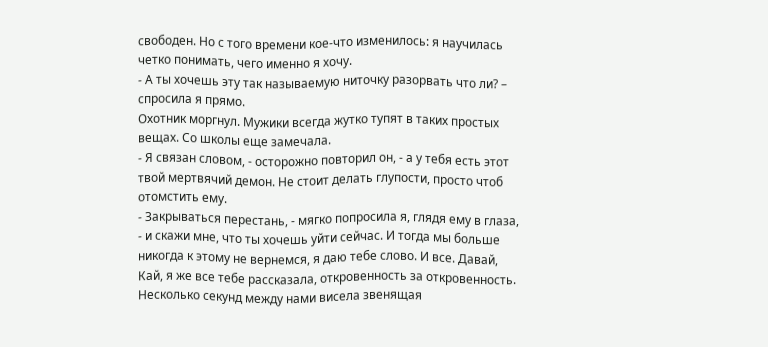свободен. Но с того времени кое-что изменилось: я научилась четко понимать, чего именно я хочу.
- А ты хочешь эту так называемую ниточку разорвать что ли? – спросила я прямо.
Охотник моргнул. Мужики всегда жутко тупят в таких простых вещах. Со школы еще замечала.
- Я связан словом, - осторожно повторил он, - а у тебя есть этот твой мертвячий демон. Не стоит делать глупости, просто чтоб отомстить ему.
- Закрываться перестань, - мягко попросила я, глядя ему в глаза, - и скажи мне, что ты хочешь уйти сейчас. И тогда мы больше никогда к этому не вернемся, я даю тебе слово. И все. Давай, Кай, я же все тебе рассказала, откровенность за откровенность.
Несколько секунд между нами висела звенящая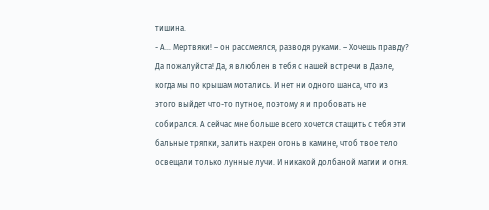тишина.
- А… Мертвяки! – он рассмеялся, разводя руками. – Хочешь правду? Да пожалуйста! Да, я влюблен в тебя с нашей встречи в Даэле, когда мы по крышам мотались. И нет ни одного шанса, что из этого выйдет что-то путное, поэтому я и пробовать не собирался. А сейчас мне больше всего хочется стащить с тебя эти бальные тряпки, залить нахрен огонь в камине, чтоб твое тело освещали только лунные лучи. И никакой долбаной магии и огня.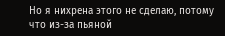Но я нихрена этого не сделаю, потому что из-за пьяной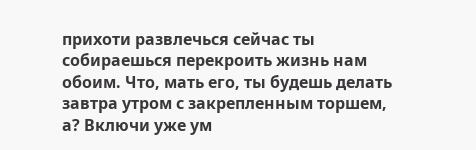прихоти развлечься сейчас ты собираешься перекроить жизнь нам обоим. Что, мать его, ты будешь делать завтра утром с закрепленным торшем, а? Включи уже ум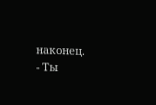наконец.
- Ты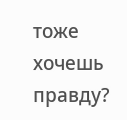тоже хочешь правду?